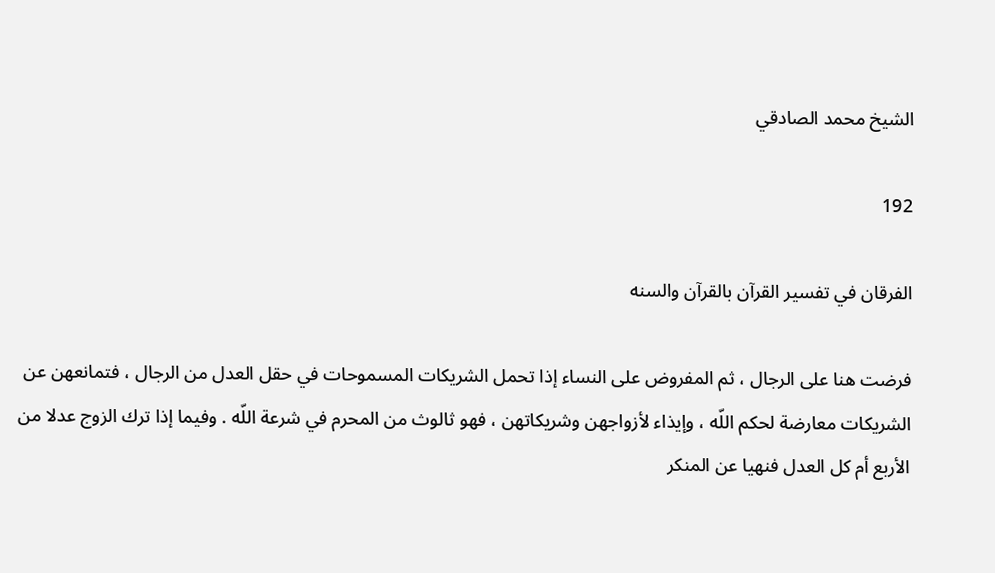الشيخ محمد الصادقي

192

الفرقان في تفسير القرآن بالقرآن والسنه

فرضت هنا على الرجال ، ثم المفروض على النساء إذا تحمل الشريكات المسموحات في حقل العدل من الرجال ، فتمانعهن عن الشريكات معارضة لحكم اللّه ، وإيذاء لأزواجهن وشريكاتهن ، فهو ثالوث من المحرم في شرعة اللّه . وفيما إذا ترك الزوج عدلا من الأربع أم كل العدل فنهيا عن المنكر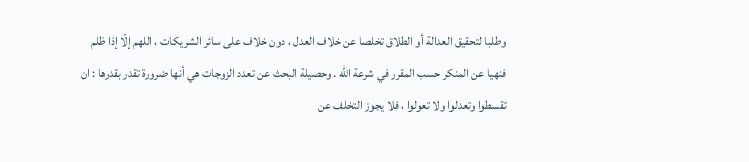وطلبا لتحقيق العدالة أو الطلاق تخلصا عن خلاف العدل ، دون خلاف على سائر الشريكات ، اللهم إلّا إذا ظلم فنهيا عن المنكر حسب المقرر في شرعة اللّه . وحصيلة البحث عن تعدد الزوجات هي أنها ضرورة تقدر بقدرها : ان تقسطوا وتعدلوا ولا تعولوا ، فلا يجوز التخلف عن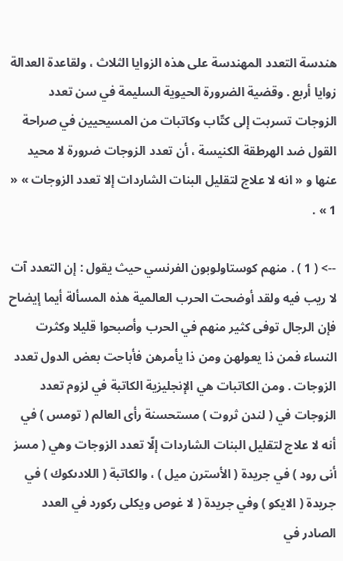هندسة التعدد المهندسة على هذه الزوايا الثلاث ، ولقاعدة العدالة زوايا أربع . وقضية الضرورة الحيوية السليمة في سن تعدد الزوجات تسربت إلى كتّاب وكاتبات من المسيحيين في صراحة القول ضد الهرطقة الكنيسة ، أن تعدد الزوجات ضرورة لا محيد عنها و « انه لا علاج لتقليل البنات الشاردات إلا تعدد الزوجات » « 1 » .

--> ( 1 ) . منهم كوستاولوبون الفرنسي حيث يقول : إن التعدد آت لا ريب فيه ولقد أوضحت الحرب العالمية هذه المسألة أيما إيضاح فإن الرجال توفى كثير منهم في الحرب وأصبحوا قليلا وكثرت النساء فمن ذا يعولهن ومن ذا يأمرهن فأباحت بعض الدول تعدد الزوجات . ومن الكاتبات هي الإنجليزية الكاتبة في لزوم تعدد الزوجات في ( لندن ثروت ) مستحسنة رأى العالم ( تومس ) في أنه لا علاج لتقليل البنات الشاردات إلّا تعدد الزوجات وهي ( مسز أنى رود ) في جريدة ( الأسترن ميل ) ، والكاتبة ( اللادىكوك ) في جريدة ( الايكو ) وفي جريدة ( لا غوص ويكلى ركورد في العدد الصادر في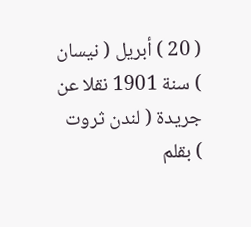( 20 ) أبريل ( نيسان ) سنة 1901 نقلا عن جريدة ( لندن ثروت ) بقلم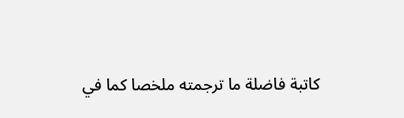كاتبة فاضلة ما ترجمته ملخصا كما في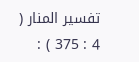تفسير المنار ( 4 : 375 ) :